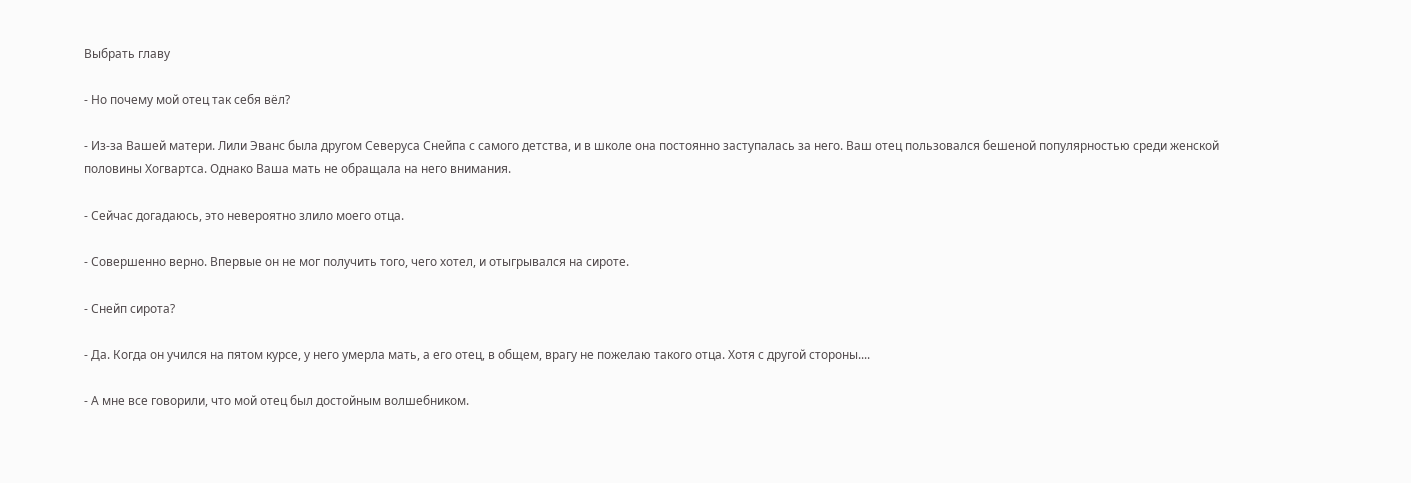Выбрать главу

- Но почему мой отец так себя вёл?

- Из-за Вашей матери. Лили Эванс была другом Северуса Снейпа с самого детства, и в школе она постоянно заступалась за него. Ваш отец пользовался бешеной популярностью среди женской половины Хогвартса. Однако Ваша мать не обращала на него внимания.

- Сейчас догадаюсь, это невероятно злило моего отца.

- Совершенно верно. Впервые он не мог получить того, чего хотел, и отыгрывался на сироте.

- Снейп сирота?

- Да. Когда он учился на пятом курсе, у него умерла мать, а его отец, в общем, врагу не пожелаю такого отца. Хотя с другой стороны....

- А мне все говорили, что мой отец был достойным волшебником.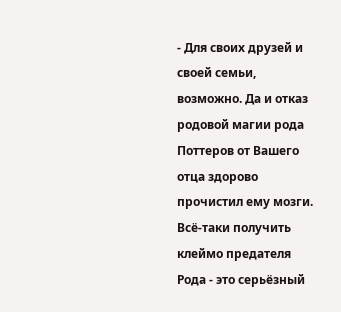- Для своих друзей и своей семьи, возможно. Да и отказ родовой магии рода Поттеров от Вашего отца здорово прочистил ему мозги. Всё-таки получить клеймо предателя Рода - это серьёзный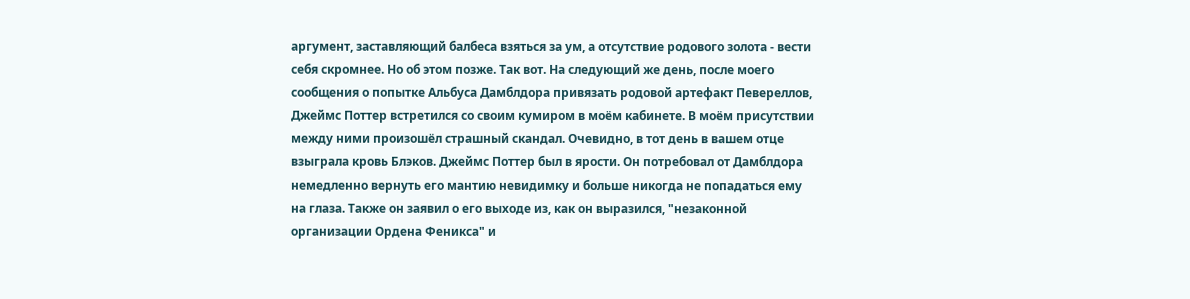аргумент, заставляющий балбеса взяться за ум, а отсутствие родового золота - вести себя скромнее. Но об этом позже. Так вот. На следующий же день, после моего сообщения о попытке Альбуса Дамблдора привязать родовой артефакт Певереллов, Джеймс Поттер встретился со своим кумиром в моём кабинете. В моём присутствии между ними произошёл страшный скандал. Очевидно, в тот день в вашем отце взыграла кровь Блэков. Джеймс Поттер был в ярости. Он потребовал от Дамблдора немедленно вернуть его мантию невидимку и больше никогда не попадаться ему на глаза. Также он заявил о его выходе из, как он выразился, "незаконной организации Ордена Феникса" и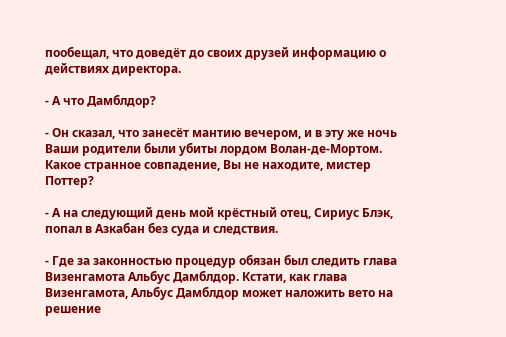пообещал, что доведёт до своих друзей информацию о действиях директора.

- А что Дамблдор?

- Он сказал, что занесёт мантию вечером, и в эту же ночь Ваши родители были убиты лордом Волан-де-Мортом. Какое странное совпадение, Вы не находите, мистер Поттер?

- А на следующий день мой крёстный отец, Сириус Блэк, попал в Азкабан без суда и следствия.

- Где за законностью процедур обязан был следить глава Визенгамота Альбус Дамблдор. Кстати, как глава Визенгамота, Альбус Дамблдор может наложить вето на решение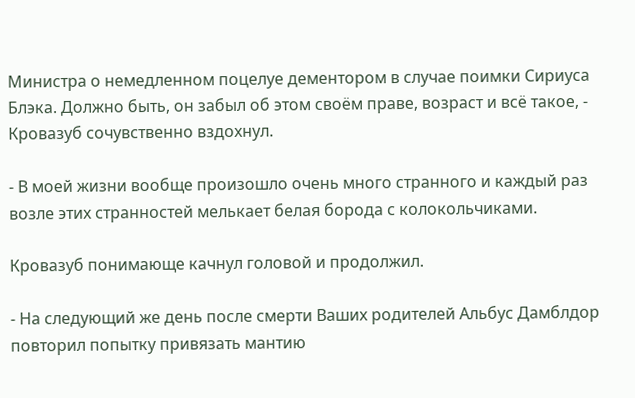Министра о немедленном поцелуе дементором в случае поимки Сириуса Блэка. Должно быть, он забыл об этом своём праве, возраст и всё такое, - Кровазуб сочувственно вздохнул.

- В моей жизни вообще произошло очень много странного и каждый раз возле этих странностей мелькает белая борода с колокольчиками.

Кровазуб понимающе качнул головой и продолжил.

- На следующий же день после смерти Ваших родителей Альбус Дамблдор повторил попытку привязать мантию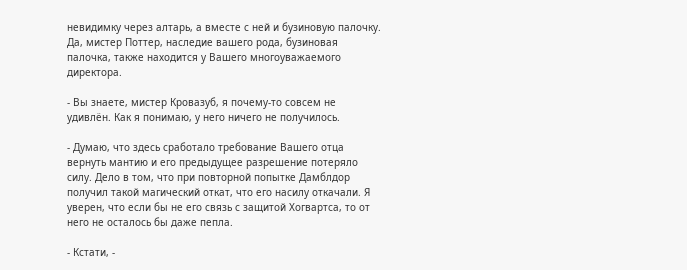невидимку через алтарь, а вместе с ней и бузиновую палочку. Да, мистер Поттер, наследие вашего рода, бузиновая палочка, также находится у Вашего многоуважаемого директора.

- Вы знаете, мистер Кровазуб, я почему-то совсем не удивлён. Как я понимаю, у него ничего не получилось.

- Думаю, что здесь сработало требование Вашего отца вернуть мантию и его предыдущее разрешение потеряло силу. Дело в том, что при повторной попытке Дамблдор получил такой магический откат, что его насилу откачали. Я уверен, что если бы не его связь с защитой Хогвартса, то от него не осталось бы даже пепла.

- Кстати, -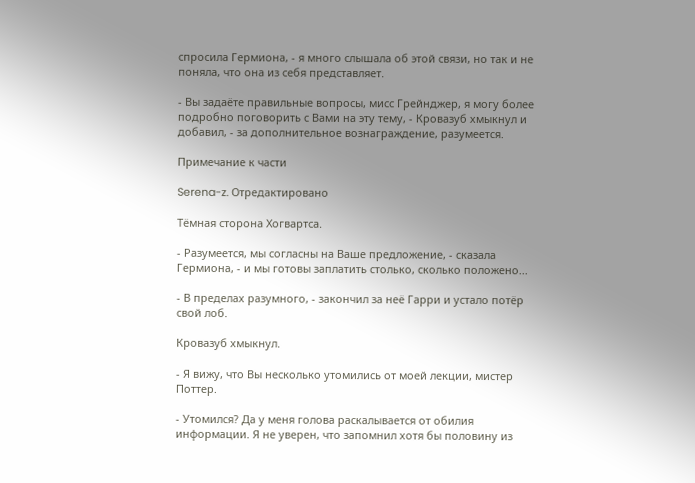спросила Гермиона, - я много слышала об этой связи, но так и не поняла, что она из себя представляет.

- Вы задаёте правильные вопросы, мисс Грейнджер, я могу более подробно поговорить с Вами на эту тему, - Кровазуб хмыкнул и добавил, - за дополнительное вознаграждение, разумеется.

Примечание к части

Serena-z. Отредактировано

Тёмная сторона Хогвартса.

- Разумеется, мы согласны на Ваше предложение, - сказала Гермиона, - и мы готовы заплатить столько, сколько положено...

- В пределах разумного, - закончил за неё Гарри и устало потёр свой лоб.

Кровазуб хмыкнул.

- Я вижу, что Вы несколько утомились от моей лекции, мистер Поттер.

- Утомился? Да у меня голова раскалывается от обилия информации. Я не уверен, что запомнил хотя бы половину из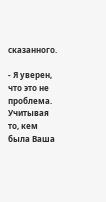сказанного.

- Я уверен, что это не проблема. Учитывая то, кем была Ваша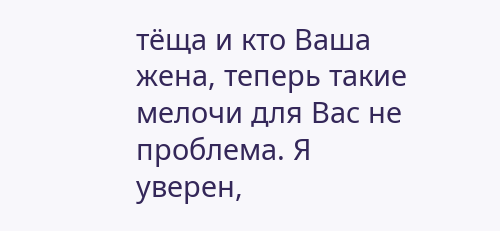тёща и кто Ваша жена, теперь такие мелочи для Вас не проблема. Я уверен,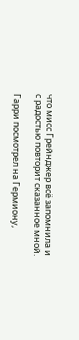что мисс Грейнджер всё запомнила и с радостью повторит сказанное мной.

Гарри посмотрел на Гермиону,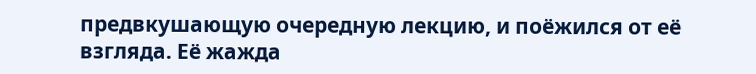предвкушающую очередную лекцию, и поёжился от её взгляда. Её жажда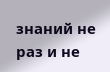знаний не раз и не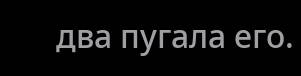два пугала его.